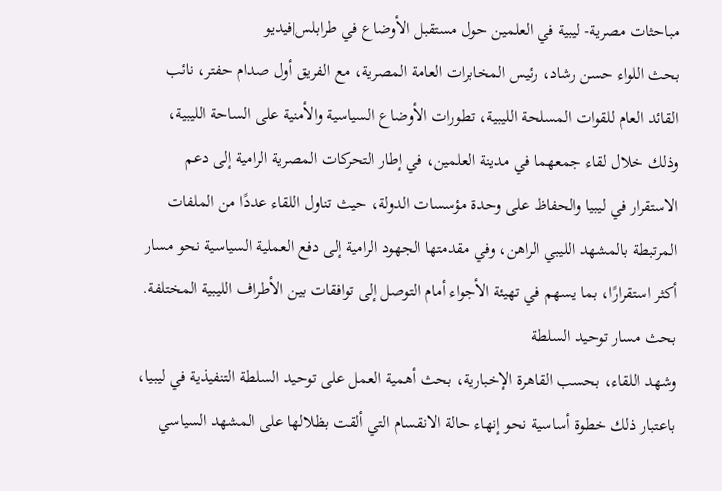مباحثات مصرية- ليبية في العلمين حول مستقبل الأوضاع في طرابلس|فيديو
بحث اللواء حسن رشاد، رئيس المخابرات العامة المصرية، مع الفريق أول صدام حفتر، نائب القائد العام للقوات المسلحة الليبية، تطورات الأوضاع السياسية والأمنية على الساحة الليبية، وذلك خلال لقاء جمعهما في مدينة العلمين، في إطار التحركات المصرية الرامية إلى دعم الاستقرار في ليبيا والحفاظ على وحدة مؤسسات الدولة، حيث تناول اللقاء عددًا من الملفات المرتبطة بالمشهد الليبي الراهن، وفي مقدمتها الجهود الرامية إلى دفع العملية السياسية نحو مسار أكثر استقرارًا، بما يسهم في تهيئة الأجواء أمام التوصل إلى توافقات بين الأطراف الليبية المختلفة.
بحث مسار توحيد السلطة
وشهد اللقاء، بحسب القاهرة الإخبارية، بحث أهمية العمل على توحيد السلطة التنفيذية في ليبيا، باعتبار ذلك خطوة أساسية نحو إنهاء حالة الانقسام التي ألقت بظلالها على المشهد السياسي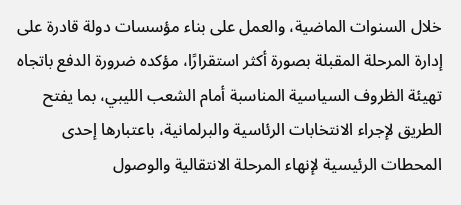خلال السنوات الماضية، والعمل على بناء مؤسسات دولة قادرة على إدارة المرحلة المقبلة بصورة أكثر استقرارًا، مؤكده ضرورة الدفع باتجاه تهيئة الظروف السياسية المناسبة أمام الشعب الليبي، بما يفتح الطريق لإجراء الانتخابات الرئاسية والبرلمانية، باعتبارها إحدى المحطات الرئيسية لإنهاء المرحلة الانتقالية والوصول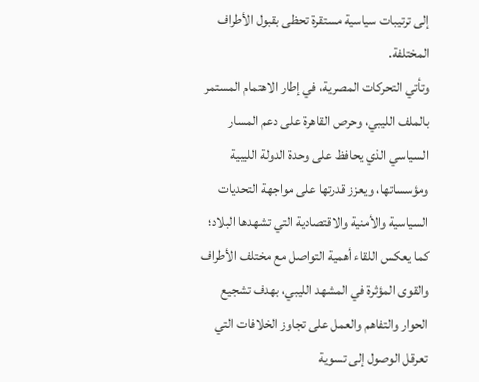إلى ترتيبات سياسية مستقرة تحظى بقبول الأطراف المختلفة.
وتأتي التحركات المصرية، في إطار الاهتمام المستمر بالملف الليبي، وحرص القاهرة على دعم المسار السياسي الذي يحافظ على وحدة الدولة الليبية ومؤسساتها، ويعزز قدرتها على مواجهة التحديات السياسية والأمنية والاقتصادية التي تشهدها البلاد؛ كما يعكس اللقاء أهمية التواصل مع مختلف الأطراف والقوى المؤثرة في المشهد الليبي، بهدف تشجيع الحوار والتفاهم والعمل على تجاوز الخلافات التي تعرقل الوصول إلى تسوية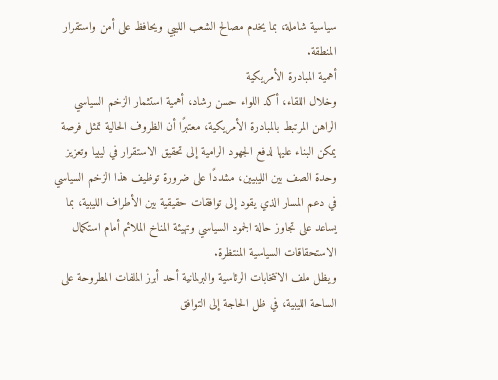سياسية شاملة، بما يخدم مصالح الشعب الليبي ويحافظ على أمن واستقرار المنطقة.
أهمية المبادرة الأمريكية
وخلال اللقاء، أكد اللواء حسن رشاد، أهمية استثمار الزخم السياسي الراهن المرتبط بالمبادرة الأمريكية، معتبرًا أن الظروف الحالية تمثل فرصة يمكن البناء عليها لدفع الجهود الرامية إلى تحقيق الاستقرار في ليبيا وتعزيز وحدة الصف بين الليبيين، مشددًا على ضرورة توظيف هذا الزخم السياسي في دعم المسار الذي يقود إلى توافقات حقيقية بين الأطراف الليبية، بما يساعد على تجاوز حالة الجمود السياسي وتهيئة المناخ الملائم أمام استكمال الاستحقاقات السياسية المنتظرة.
ويظل ملف الانتخابات الرئاسية والبرلمانية أحد أبرز الملفات المطروحة على الساحة الليبية، في ظل الحاجة إلى التوافق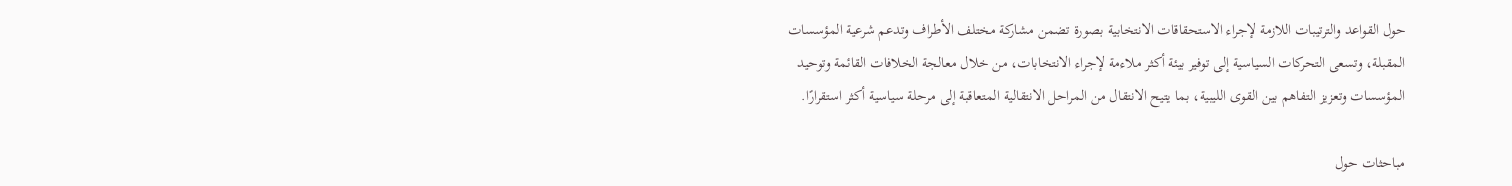حول القواعد والترتيبات اللازمة لإجراء الاستحقاقات الانتخابية بصورة تضمن مشاركة مختلف الأطراف وتدعم شرعية المؤسسات المقبلة، وتسعى التحركات السياسية إلى توفير بيئة أكثر ملاءمة لإجراء الانتخابات، من خلال معالجة الخلافات القائمة وتوحيد المؤسسات وتعزيز التفاهم بين القوى الليبية، بما يتيح الانتقال من المراحل الانتقالية المتعاقبة إلى مرحلة سياسية أكثر استقرارًا.

مباحثات حول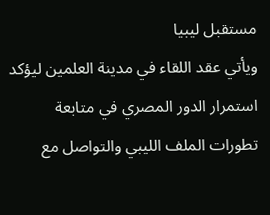مستقبل ليبيا
ويأتي عقد اللقاء في مدينة العلمين ليؤكد استمرار الدور المصري في متابعة تطورات الملف الليبي والتواصل مع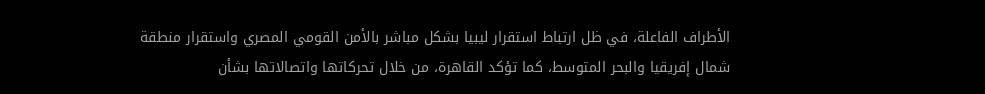الأطراف الفاعلة، في ظل ارتباط استقرار ليبيا بشكل مباشر بالأمن القومي المصري واستقرار منطقة شمال إفريقيا والبحر المتوسط، كما تؤكد القاهرة، من خلال تحركاتها واتصالاتها بشأن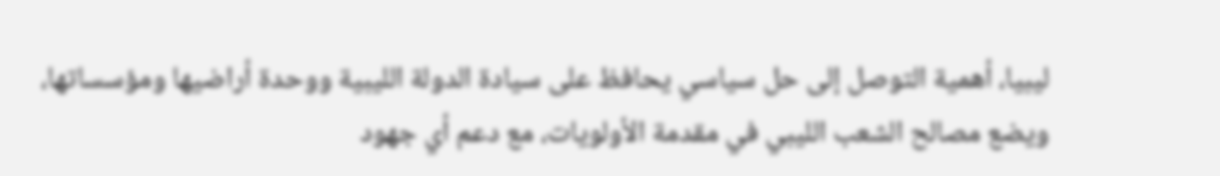ليبيا، أهمية التوصل إلى حل سياسي يحافظ على سيادة الدولة الليبية ووحدة أراضيها ومؤسساتها، ويضع مصالح الشعب الليبي في مقدمة الأولويات، مع دعم أي جهود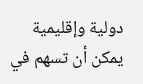دولية وإقليمية يمكن أن تسهم في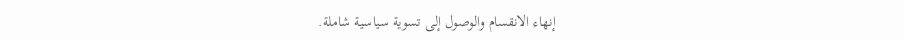إنهاء الانقسام والوصول إلى تسوية سياسية شاملة.